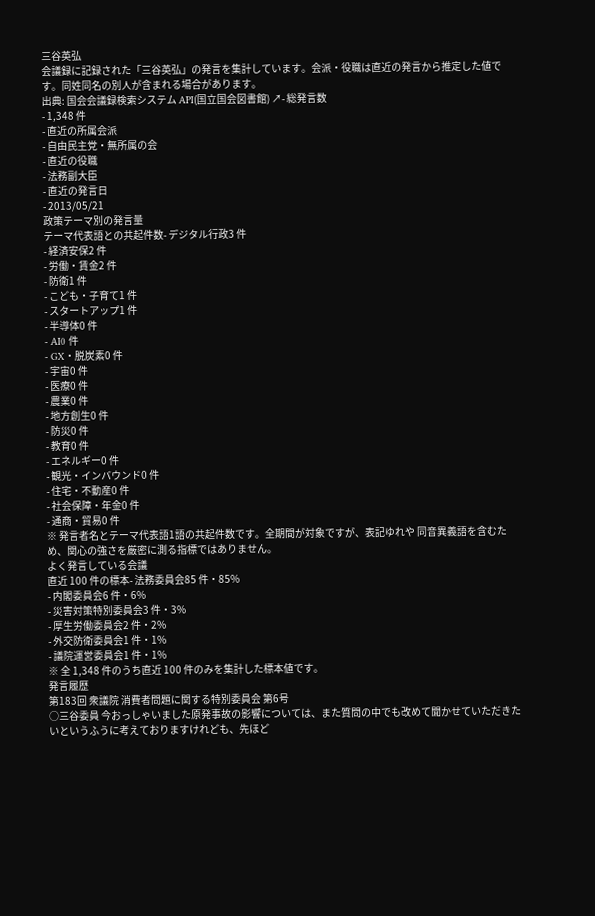三谷英弘
会議録に記録された「三谷英弘」の発言を集計しています。会派・役職は直近の発言から推定した値です。同姓同名の別人が含まれる場合があります。
出典: 国会会議録検索システム API(国立国会図書館) ↗- 総発言数
- 1,348 件
- 直近の所属会派
- 自由民主党・無所属の会
- 直近の役職
- 法務副大臣
- 直近の発言日
- 2013/05/21
政策テーマ別の発言量
テーマ代表語との共起件数- デジタル行政3 件
- 経済安保2 件
- 労働・賃金2 件
- 防衛1 件
- こども・子育て1 件
- スタートアップ1 件
- 半導体0 件
- AI0 件
- GX・脱炭素0 件
- 宇宙0 件
- 医療0 件
- 農業0 件
- 地方創生0 件
- 防災0 件
- 教育0 件
- エネルギー0 件
- 観光・インバウンド0 件
- 住宅・不動産0 件
- 社会保障・年金0 件
- 通商・貿易0 件
※ 発言者名とテーマ代表語1語の共起件数です。全期間が対象ですが、表記ゆれや 同音異義語を含むため、関心の強さを厳密に測る指標ではありません。
よく発言している会議
直近 100 件の標本- 法務委員会85 件・85%
- 内閣委員会6 件・6%
- 災害対策特別委員会3 件・3%
- 厚生労働委員会2 件・2%
- 外交防衛委員会1 件・1%
- 議院運営委員会1 件・1%
※ 全 1,348 件のうち直近 100 件のみを集計した標本値です。
発言履歴
第183回 衆議院 消費者問題に関する特別委員会 第6号
○三谷委員 今おっしゃいました原発事故の影響については、また質問の中でも改めて聞かせていただきたいというふうに考えておりますけれども、先ほど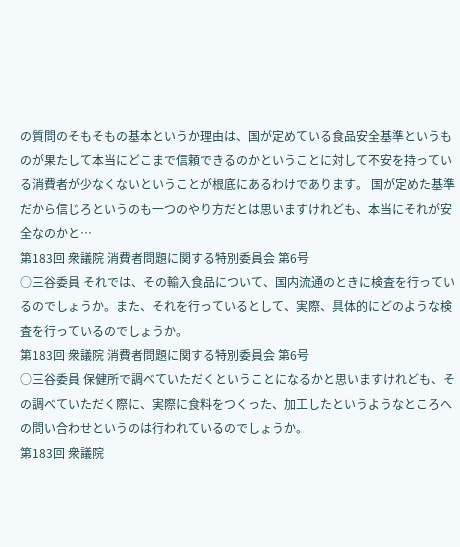の質問のそもそもの基本というか理由は、国が定めている食品安全基準というものが果たして本当にどこまで信頼できるのかということに対して不安を持っている消費者が少なくないということが根底にあるわけであります。 国が定めた基準だから信じろというのも一つのやり方だとは思いますけれども、本当にそれが安全なのかと…
第183回 衆議院 消費者問題に関する特別委員会 第6号
○三谷委員 それでは、その輸入食品について、国内流通のときに検査を行っているのでしょうか。また、それを行っているとして、実際、具体的にどのような検査を行っているのでしょうか。
第183回 衆議院 消費者問題に関する特別委員会 第6号
○三谷委員 保健所で調べていただくということになるかと思いますけれども、その調べていただく際に、実際に食料をつくった、加工したというようなところへの問い合わせというのは行われているのでしょうか。
第183回 衆議院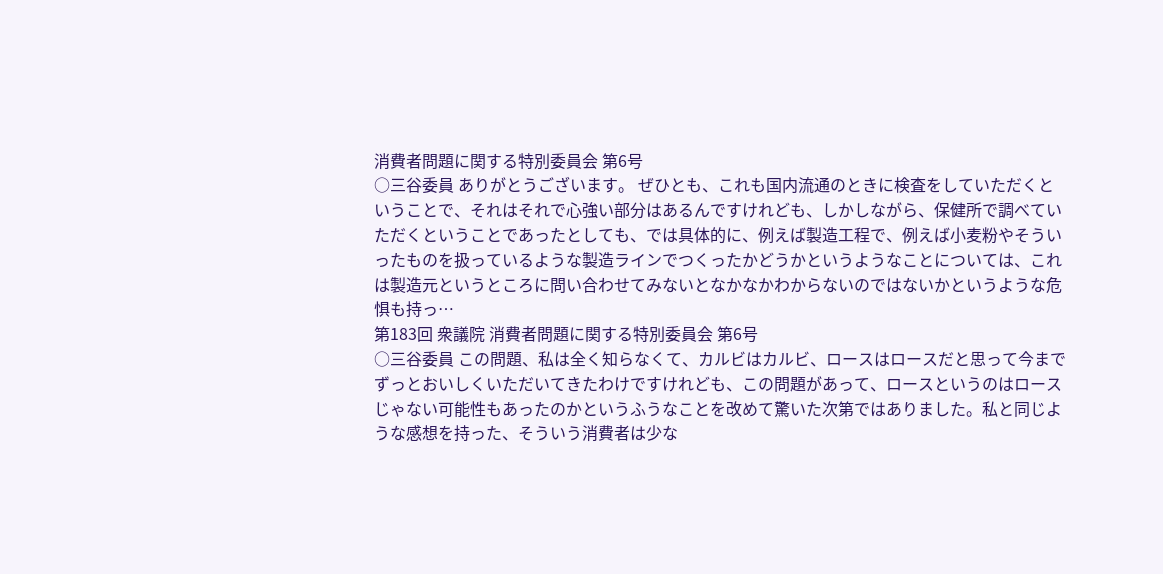消費者問題に関する特別委員会 第6号
○三谷委員 ありがとうございます。 ぜひとも、これも国内流通のときに検査をしていただくということで、それはそれで心強い部分はあるんですけれども、しかしながら、保健所で調べていただくということであったとしても、では具体的に、例えば製造工程で、例えば小麦粉やそういったものを扱っているような製造ラインでつくったかどうかというようなことについては、これは製造元というところに問い合わせてみないとなかなかわからないのではないかというような危惧も持っ…
第183回 衆議院 消費者問題に関する特別委員会 第6号
○三谷委員 この問題、私は全く知らなくて、カルビはカルビ、ロースはロースだと思って今までずっとおいしくいただいてきたわけですけれども、この問題があって、ロースというのはロースじゃない可能性もあったのかというふうなことを改めて驚いた次第ではありました。私と同じような感想を持った、そういう消費者は少な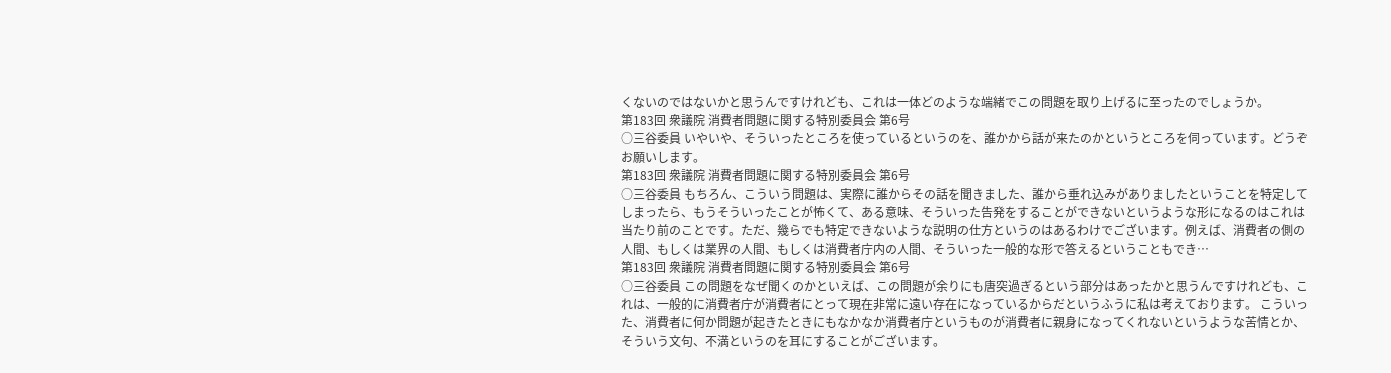くないのではないかと思うんですけれども、これは一体どのような端緒でこの問題を取り上げるに至ったのでしょうか。
第183回 衆議院 消費者問題に関する特別委員会 第6号
○三谷委員 いやいや、そういったところを使っているというのを、誰かから話が来たのかというところを伺っています。どうぞお願いします。
第183回 衆議院 消費者問題に関する特別委員会 第6号
○三谷委員 もちろん、こういう問題は、実際に誰からその話を聞きました、誰から垂れ込みがありましたということを特定してしまったら、もうそういったことが怖くて、ある意味、そういった告発をすることができないというような形になるのはこれは当たり前のことです。ただ、幾らでも特定できないような説明の仕方というのはあるわけでございます。例えば、消費者の側の人間、もしくは業界の人間、もしくは消費者庁内の人間、そういった一般的な形で答えるということもでき…
第183回 衆議院 消費者問題に関する特別委員会 第6号
○三谷委員 この問題をなぜ聞くのかといえば、この問題が余りにも唐突過ぎるという部分はあったかと思うんですけれども、これは、一般的に消費者庁が消費者にとって現在非常に遠い存在になっているからだというふうに私は考えております。 こういった、消費者に何か問題が起きたときにもなかなか消費者庁というものが消費者に親身になってくれないというような苦情とか、そういう文句、不満というのを耳にすることがございます。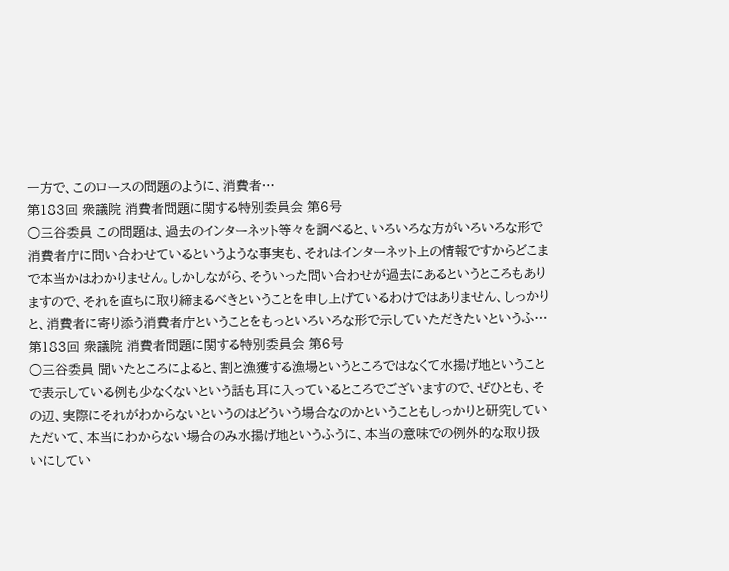一方で、このロースの問題のように、消費者…
第183回 衆議院 消費者問題に関する特別委員会 第6号
○三谷委員 この問題は、過去のインターネット等々を調べると、いろいろな方がいろいろな形で消費者庁に問い合わせているというような事実も、それはインターネット上の情報ですからどこまで本当かはわかりません。しかしながら、そういった問い合わせが過去にあるというところもありますので、それを直ちに取り締まるべきということを申し上げているわけではありません、しっかりと、消費者に寄り添う消費者庁ということをもっといろいろな形で示していただきたいというふ…
第183回 衆議院 消費者問題に関する特別委員会 第6号
○三谷委員 聞いたところによると、割と漁獲する漁場というところではなくて水揚げ地ということで表示している例も少なくないという話も耳に入っているところでございますので、ぜひとも、その辺、実際にそれがわからないというのはどういう場合なのかということもしっかりと研究していただいて、本当にわからない場合のみ水揚げ地というふうに、本当の意味での例外的な取り扱いにしてい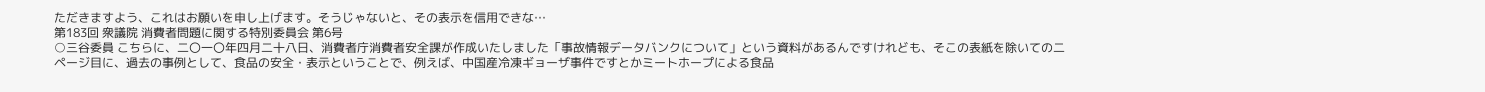ただきますよう、これはお願いを申し上げます。そうじゃないと、その表示を信用できな…
第183回 衆議院 消費者問題に関する特別委員会 第6号
○三谷委員 こちらに、二〇一〇年四月二十八日、消費者庁消費者安全課が作成いたしました「事故情報データバンクについて」という資料があるんですけれども、そこの表紙を除いての二ページ目に、過去の事例として、食品の安全・表示ということで、例えば、中国産冷凍ギョーザ事件ですとかミートホープによる食品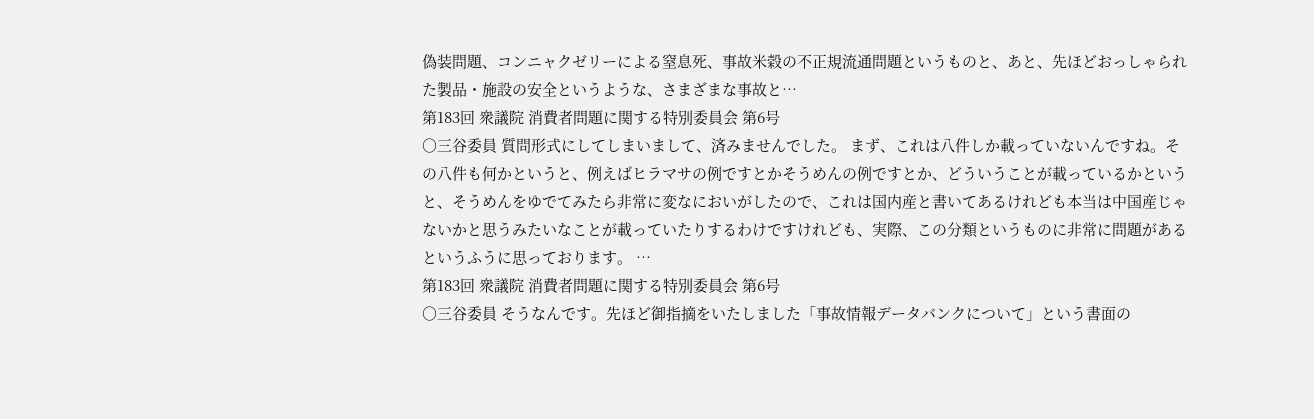偽装問題、コンニャクゼリーによる窒息死、事故米穀の不正規流通問題というものと、あと、先ほどおっしゃられた製品・施設の安全というような、さまざまな事故と…
第183回 衆議院 消費者問題に関する特別委員会 第6号
○三谷委員 質問形式にしてしまいまして、済みませんでした。 まず、これは八件しか載っていないんですね。その八件も何かというと、例えばヒラマサの例ですとかそうめんの例ですとか、どういうことが載っているかというと、そうめんをゆでてみたら非常に変なにおいがしたので、これは国内産と書いてあるけれども本当は中国産じゃないかと思うみたいなことが載っていたりするわけですけれども、実際、この分類というものに非常に問題があるというふうに思っております。 …
第183回 衆議院 消費者問題に関する特別委員会 第6号
○三谷委員 そうなんです。先ほど御指摘をいたしました「事故情報データバンクについて」という書面の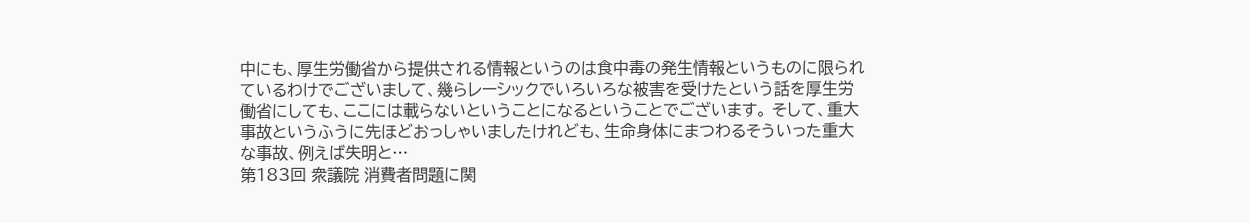中にも、厚生労働省から提供される情報というのは食中毒の発生情報というものに限られているわけでございまして、幾らレーシックでいろいろな被害を受けたという話を厚生労働省にしても、ここには載らないということになるということでございます。 そして、重大事故というふうに先ほどおっしゃいましたけれども、生命身体にまつわるそういった重大な事故、例えば失明と…
第183回 衆議院 消費者問題に関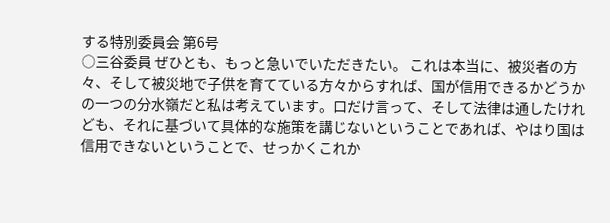する特別委員会 第6号
○三谷委員 ぜひとも、もっと急いでいただきたい。 これは本当に、被災者の方々、そして被災地で子供を育てている方々からすれば、国が信用できるかどうかの一つの分水嶺だと私は考えています。口だけ言って、そして法律は通したけれども、それに基づいて具体的な施策を講じないということであれば、やはり国は信用できないということで、せっかくこれか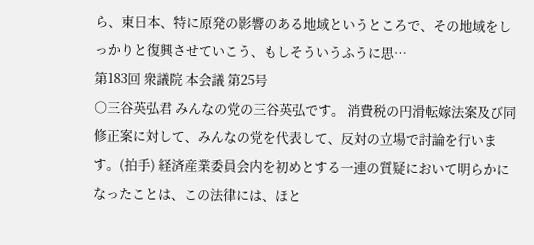ら、東日本、特に原発の影響のある地域というところで、その地域をしっかりと復興させていこう、もしそういうふうに思…
第183回 衆議院 本会議 第25号
○三谷英弘君 みんなの党の三谷英弘です。 消費税の円滑転嫁法案及び同修正案に対して、みんなの党を代表して、反対の立場で討論を行います。(拍手) 経済産業委員会内を初めとする一連の質疑において明らかになったことは、この法律には、ほと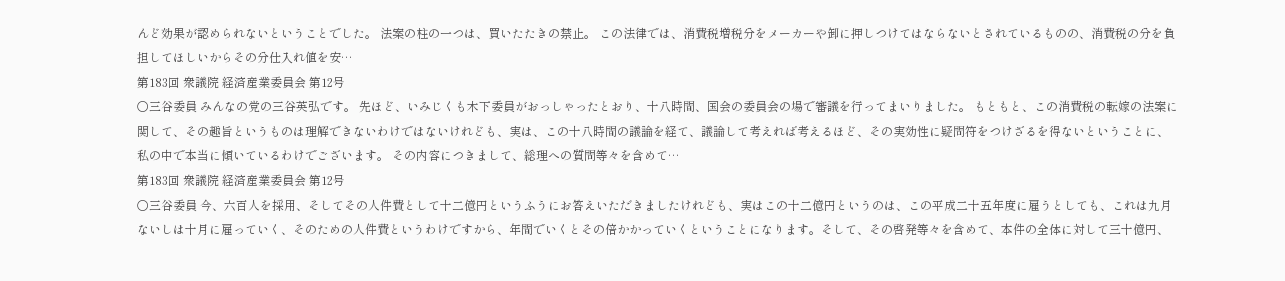んど効果が認められないということでした。 法案の柱の一つは、買いたたきの禁止。 この法律では、消費税増税分をメーカーや卸に押しつけてはならないとされているものの、消費税の分を負担してほしいからその分仕入れ値を安…
第183回 衆議院 経済産業委員会 第12号
○三谷委員 みんなの党の三谷英弘です。 先ほど、いみじくも木下委員がおっしゃったとおり、十八時間、国会の委員会の場で審議を行ってまいりました。 もともと、この消費税の転嫁の法案に関して、その趣旨というものは理解できないわけではないけれども、実は、この十八時間の議論を経て、議論して考えれば考えるほど、その実効性に疑問符をつけざるを得ないということに、私の中で本当に傾いているわけでございます。 その内容につきまして、総理への質問等々を含めて…
第183回 衆議院 経済産業委員会 第12号
○三谷委員 今、六百人を採用、そしてその人件費として十二億円というふうにお答えいただきましたけれども、実はこの十二億円というのは、この平成二十五年度に雇うとしても、これは九月ないしは十月に雇っていく、そのための人件費というわけですから、年間でいくとその倍かかっていくということになります。そして、その啓発等々を含めて、本件の全体に対して三十億円、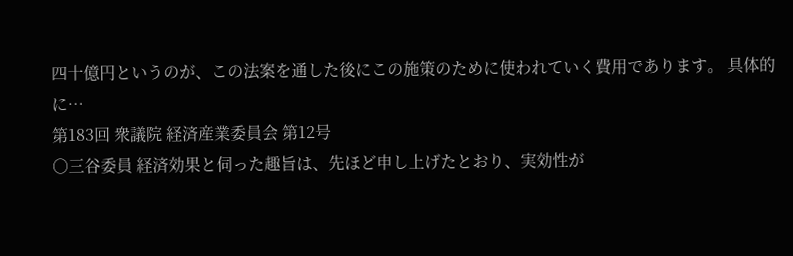四十億円というのが、この法案を通した後にこの施策のために使われていく費用であります。 具体的に…
第183回 衆議院 経済産業委員会 第12号
○三谷委員 経済効果と伺った趣旨は、先ほど申し上げたとおり、実効性が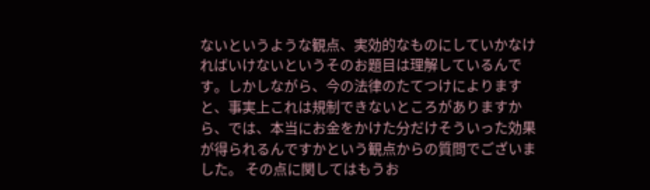ないというような観点、実効的なものにしていかなければいけないというそのお題目は理解しているんです。しかしながら、今の法律のたてつけによりますと、事実上これは規制できないところがありますから、では、本当にお金をかけた分だけそういった効果が得られるんですかという観点からの質問でございました。 その点に関してはもうお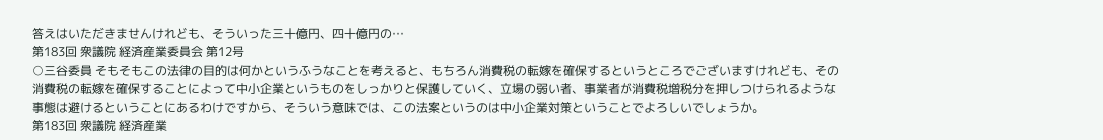答えはいただきませんけれども、そういった三十億円、四十億円の…
第183回 衆議院 経済産業委員会 第12号
○三谷委員 そもそもこの法律の目的は何かというふうなことを考えると、もちろん消費税の転嫁を確保するというところでございますけれども、その消費税の転嫁を確保することによって中小企業というものをしっかりと保護していく、立場の弱い者、事業者が消費税増税分を押しつけられるような事態は避けるということにあるわけですから、そういう意味では、この法案というのは中小企業対策ということでよろしいでしょうか。
第183回 衆議院 経済産業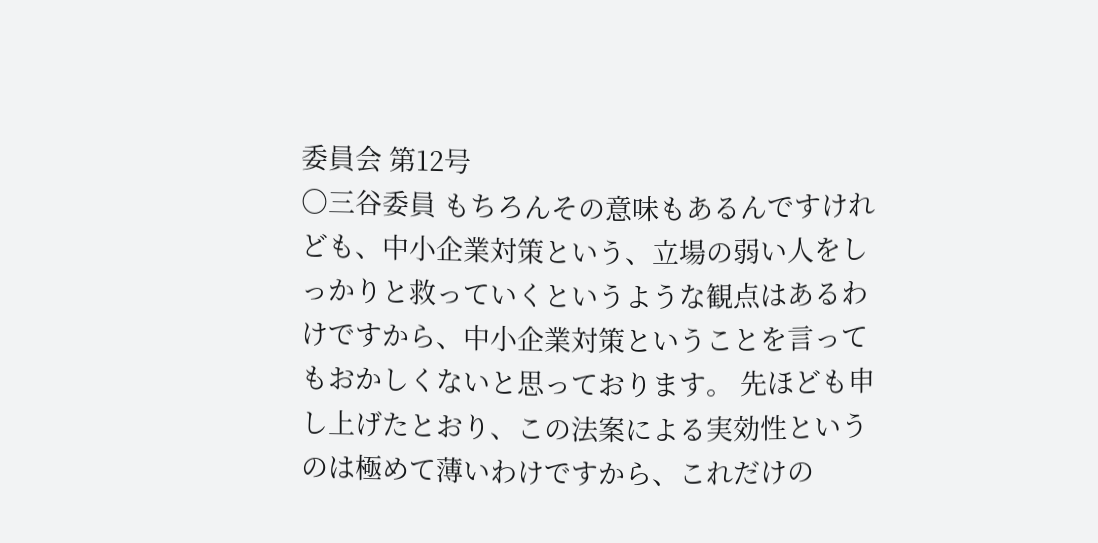委員会 第12号
○三谷委員 もちろんその意味もあるんですけれども、中小企業対策という、立場の弱い人をしっかりと救っていくというような観点はあるわけですから、中小企業対策ということを言ってもおかしくないと思っております。 先ほども申し上げたとおり、この法案による実効性というのは極めて薄いわけですから、これだけの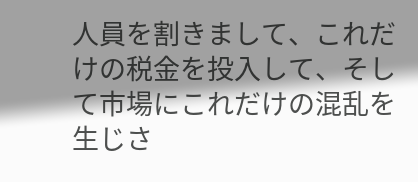人員を割きまして、これだけの税金を投入して、そして市場にこれだけの混乱を生じさ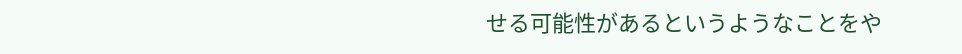せる可能性があるというようなことをや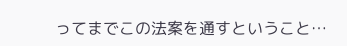ってまでこの法案を通すということ…